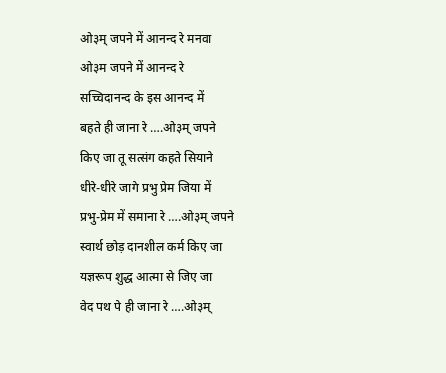ओ३म् जपने में आनन्द रे मनवा
ओ३म जपने में आनन्द रे
सच्चिदानन्द के इस आनन्द में
बहते ही जाना रे ….ओ३म् जपने
किए जा तू सत्संग कहते सियाने
धीरे-धीरे जागे प्रभु प्रेम जिया में
प्रभु-प्रेम में समाना रे ….ओ३म् जपने
स्वार्थ छोड़ दानशील कर्म किए जा
यज्ञरूप शुद्ध आत्मा से जिए जा
वेद पथ पे ही जाना रे ….ओ३म्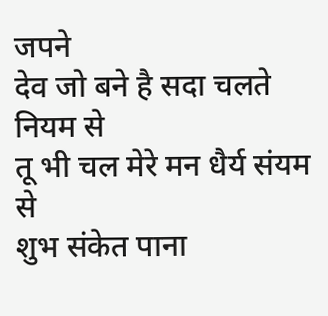जपने
देव जो बने है सदा चलते नियम से
तू भी चल मेरे मन धैर्य संयम से
शुभ संकेत पाना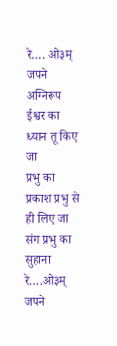रे…. ओ३म् जपने
अग्निरूप ईश्वर का ध्यान तू किए जा
प्रभु का प्रकाश प्रभु से ही लिए जा
संग प्रभु का सुहाना रे….ओ३म् जपने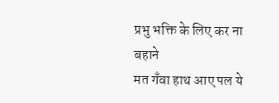प्रभु भक्ति के लिए कर ना बहाने
मत गँवा हाथ आए पल ये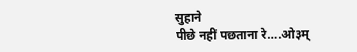सुहाने
पीछे नहीं पछताना रे….ओ३म्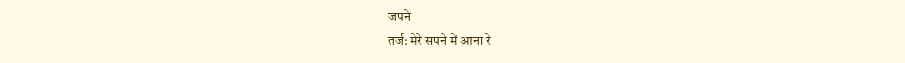जपने
तर्ज: मेरे सपने में आना रे